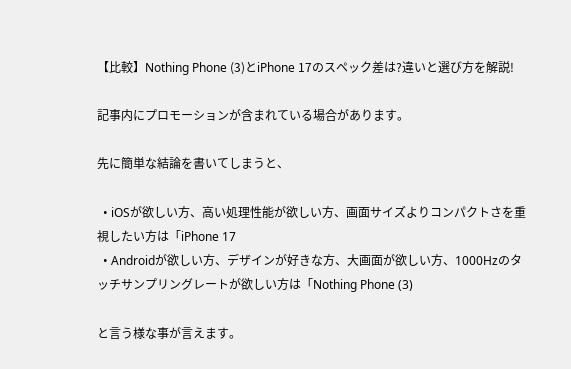【比較】Nothing Phone (3)とiPhone 17のスペック差は?違いと選び方を解説!

記事内にプロモーションが含まれている場合があります。

先に簡単な結論を書いてしまうと、

  • iOSが欲しい方、高い処理性能が欲しい方、画面サイズよりコンパクトさを重視したい方は「iPhone 17
  • Androidが欲しい方、デザインが好きな方、大画面が欲しい方、1000Hzのタッチサンプリングレートが欲しい方は「Nothing Phone (3)

と言う様な事が言えます。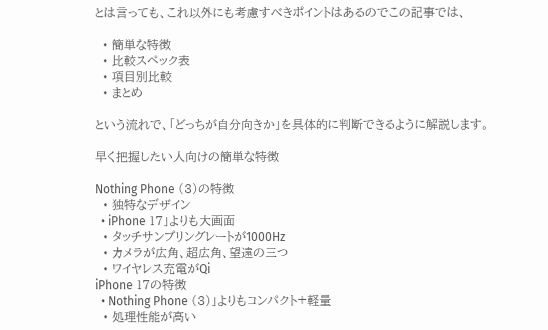とは言っても、これ以外にも考慮すべきポイントはあるのでこの記事では、

  • 簡単な特徴
  • 比較スペック表
  • 項目別比較
  • まとめ

という流れで、「どっちが自分向きか」を具体的に判断できるように解説します。

早く把握したい人向けの簡単な特徴

Nothing Phone (3)の特徴
  • 独特なデザイン
  • iPhone 17」よりも大画面
  • タッチサンプリングレートが1000Hz
  • カメラが広角、超広角、望遠の三つ
  • ワイヤレス充電がQi
iPhone 17の特徴
  • Nothing Phone (3)」よりもコンパクト+軽量
  • 処理性能が高い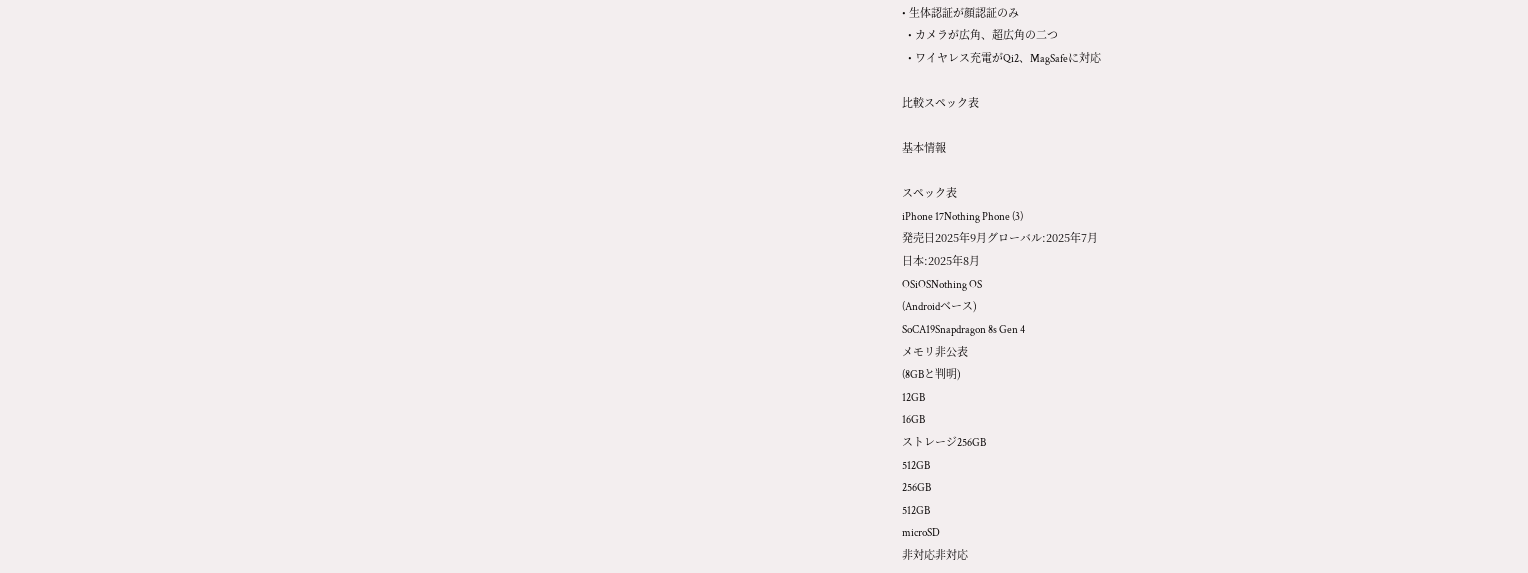• 生体認証が顔認証のみ
  • カメラが広角、超広角の二つ
  • ワイヤレス充電がQi2、MagSafeに対応

比較スペック表

基本情報

スペック表
iPhone 17Nothing Phone (3)
発売日2025年9月グローバル:2025年7月
日本:2025年8月
OSiOSNothing OS
(Androidベース)
SoCA19Snapdragon 8s Gen 4
メモリ非公表
(8GBと判明)
12GB
16GB
ストレージ256GB
512GB
256GB
512GB
microSD
非対応非対応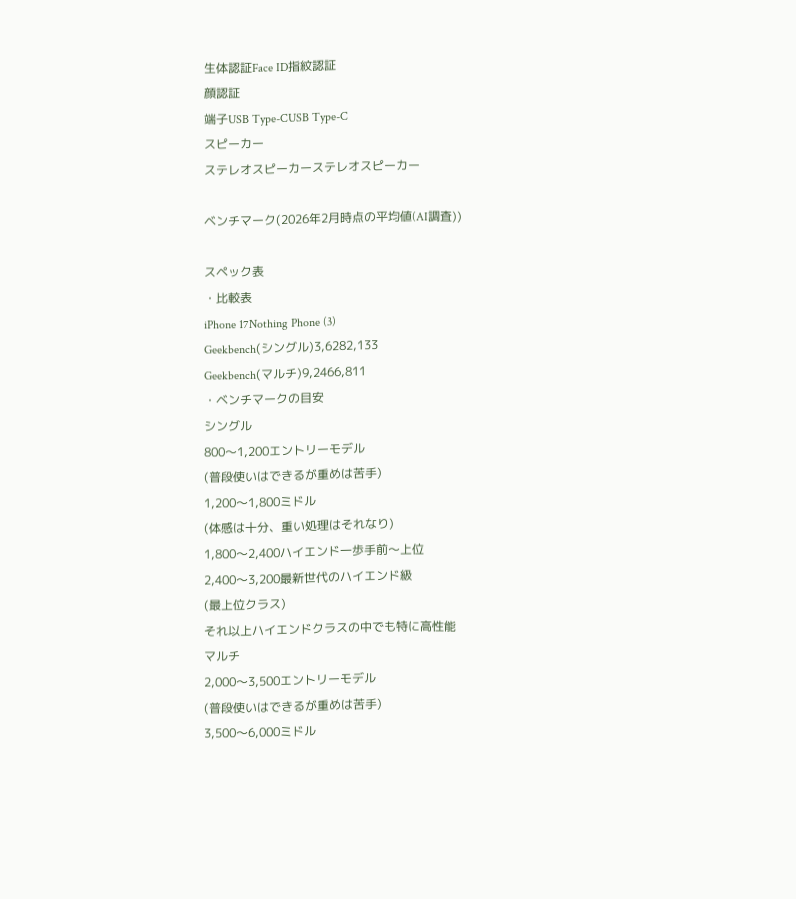生体認証Face ID指紋認証
顔認証
端子USB Type-CUSB Type-C
スピーカー
ステレオスピーカーステレオスピーカー

ベンチマーク(2026年2月時点の平均値(AI調査))

スペック表
・比較表
iPhone 17Nothing Phone (3)
Geekbench(シングル)3,6282,133
Geekbench(マルチ)9,2466,811
・ベンチマークの目安
シングル
800〜1,200エントリーモデル
(普段使いはできるが重めは苦手)
1,200〜1,800ミドル
(体感は十分、重い処理はそれなり)
1,800〜2,400ハイエンド一歩手前〜上位
2,400〜3,200最新世代のハイエンド級
(最上位クラス)
それ以上ハイエンドクラスの中でも特に高性能
マルチ
2,000〜3,500エントリーモデル
(普段使いはできるが重めは苦手)
3,500〜6,000ミドル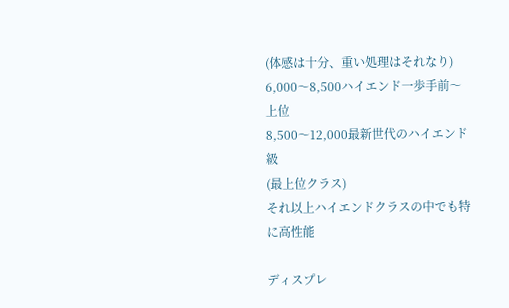(体感は十分、重い処理はそれなり)
6,000〜8,500ハイエンド一歩手前〜上位
8,500〜12,000最新世代のハイエンド級
(最上位クラス)
それ以上ハイエンドクラスの中でも特に高性能

ディスプレ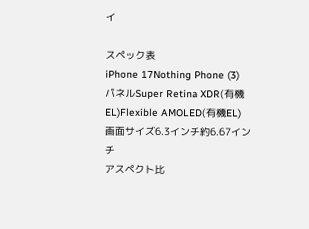イ

スペック表
iPhone 17Nothing Phone (3)
パネルSuper Retina XDR(有機EL)Flexible AMOLED(有機EL)
画面サイズ6.3インチ約6.67インチ
アスペクト比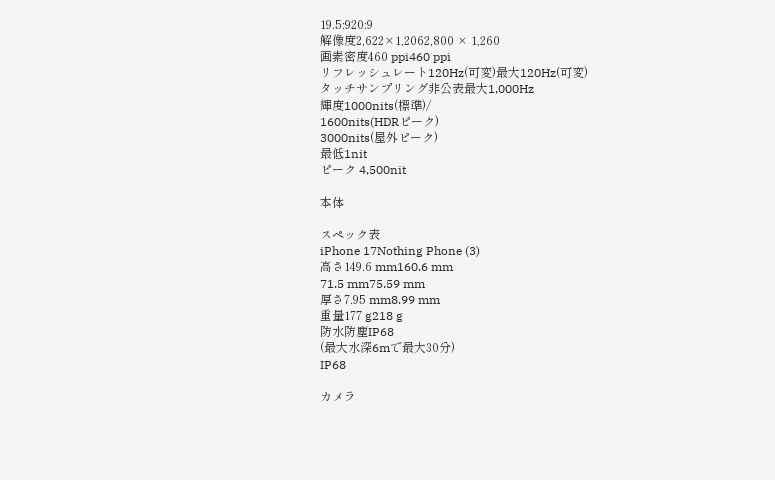19.5:920:9
解像度2,622×1,2062,800 × 1,260
画素密度460 ppi460 ppi
リフレッシュレート120Hz(可変)最大120Hz(可変)
タッチサンプリング非公表最大1,000Hz
輝度1000nits(標準)/
1600nits(HDRピーク)
3000nits(屋外ピーク)
最低1nit
ピーク 4,500nit

本体

スペック表
iPhone 17Nothing Phone (3)
高さ149.6 mm160.6 mm
71.5 mm75.59 mm
厚さ7.95 mm8.99 mm
重量177 g218 g
防水防塵IP68
(最大水深6mで最大30分)
IP68

カメラ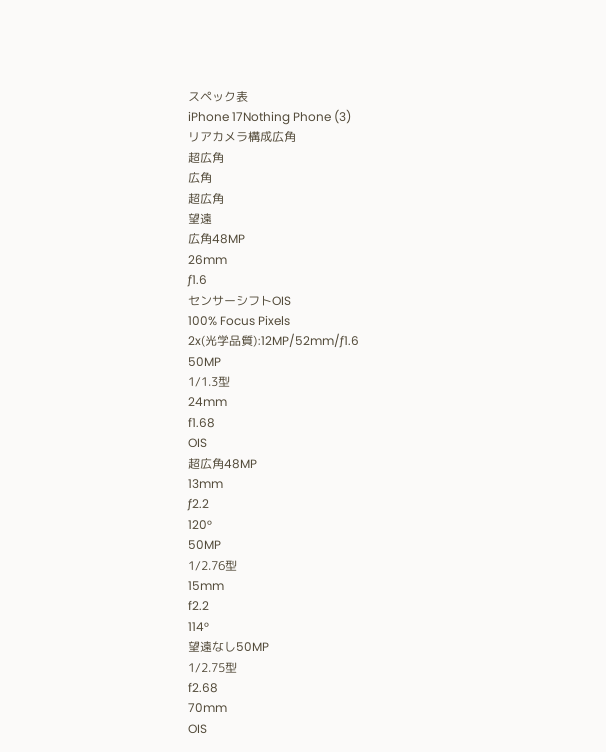スペック表
iPhone 17Nothing Phone (3)
リアカメラ構成広角
超広角
広角
超広角
望遠
広角48MP
26mm
ƒ1.6
センサーシフトOIS
100% Focus Pixels
2x(光学品質):12MP/52mm/ƒ1.6
50MP
1/1.3型
24mm
f1.68
OIS
超広角48MP
13mm
ƒ2.2
120°
50MP
1/2.76型
15mm
f2.2
114°
望遠なし50MP
1/2.75型
f2.68
70mm
OIS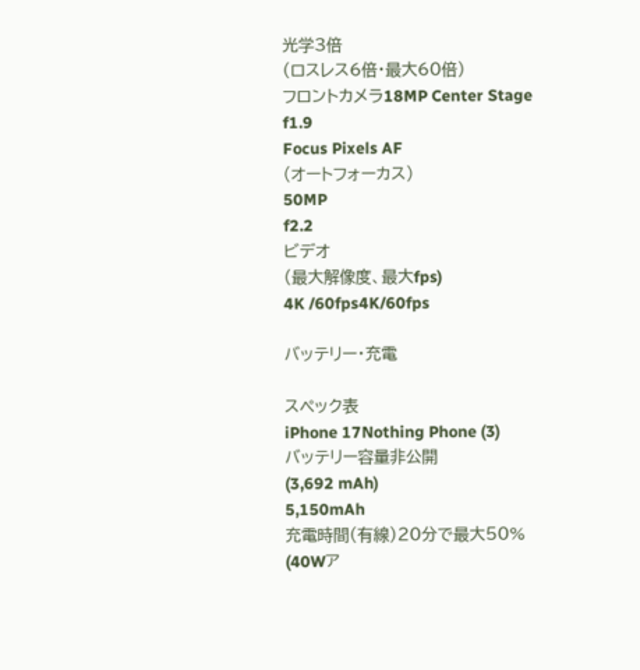光学3倍
(ロスレス6倍・最大60倍)
フロントカメラ18MP Center Stage
f1.9
Focus Pixels AF
(オートフォーカス)
50MP
f2.2
ビデオ
(最大解像度、最大fps)
4K /60fps4K/60fps

バッテリー・充電

スペック表
iPhone 17Nothing Phone (3)
バッテリー容量非公開
(3,692 mAh)
5,150mAh
充電時間(有線)20分で最大50%
(40Wア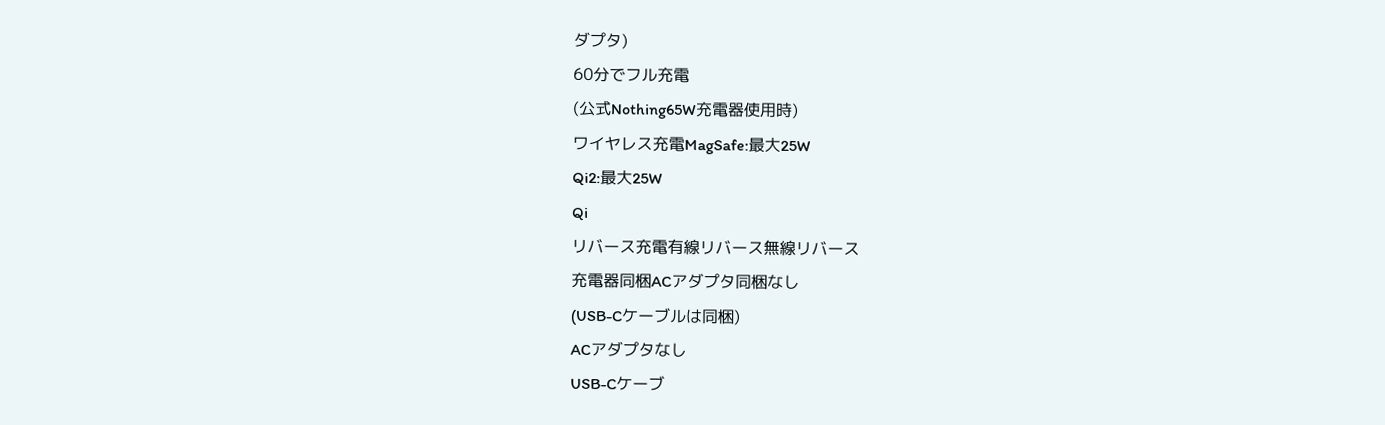ダプタ)
60分でフル充電
(公式Nothing65W充電器使用時)
ワイヤレス充電MagSafe:最大25W
Qi2:最大25W
Qi
リバース充電有線リバース無線リバース
充電器同梱ACアダプタ同梱なし
(USB-Cケーブルは同梱)
ACアダプタなし
USB-Cケーブ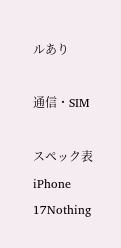ルあり

通信・SIM

スペック表
iPhone 17Nothing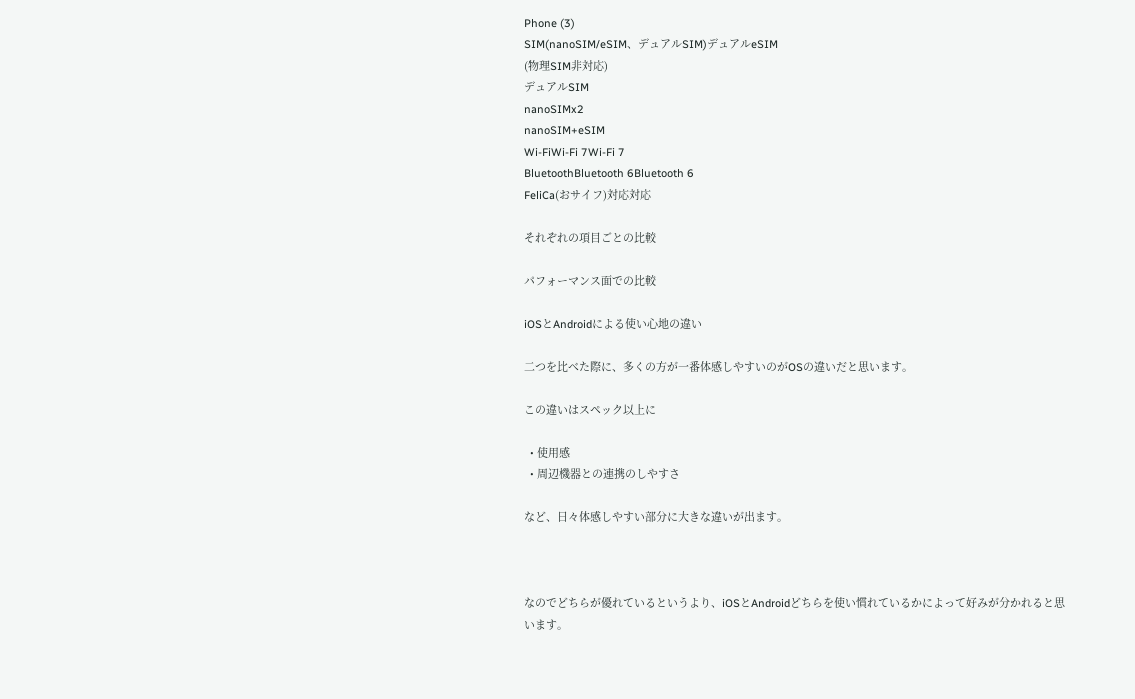Phone (3)
SIM(nanoSIM/eSIM、デュアルSIM)デュアルeSIM
(物理SIM非対応)
デュアルSIM
nanoSIMx2
nanoSIM+eSIM
Wi-FiWi-Fi 7Wi-Fi 7
BluetoothBluetooth 6Bluetooth 6
FeliCa(おサイフ)対応対応

それぞれの項目ごとの比較

パフォーマンス面での比較

iOSとAndroidによる使い心地の違い

二つを比べた際に、多くの方が一番体感しやすいのがOSの違いだと思います。

この違いはスペック以上に

  • 使用感
  • 周辺機器との連携のしやすさ

など、日々体感しやすい部分に大きな違いが出ます。



なのでどちらが優れているというより、iOSとAndroidどちらを使い慣れているかによって好みが分かれると思います。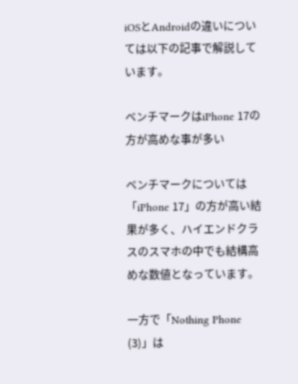iOSとAndroidの違いについては以下の記事で解説しています。

ベンチマークはiPhone 17の方が高めな事が多い

ベンチマークについては「iPhone 17」の方が高い結果が多く、ハイエンドクラスのスマホの中でも結構高めな数値となっています。

一方で「Nothing Phone (3)」は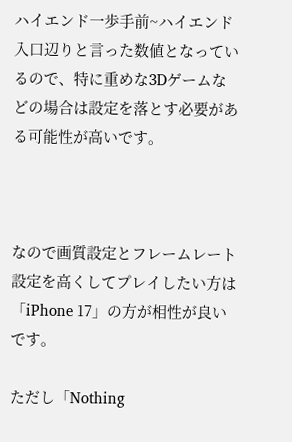ハイエンド一歩手前~ハイエンド入口辺りと言った数値となっているので、特に重めな3Dゲームなどの場合は設定を落とす必要がある可能性が高いです。



なので画質設定とフレームレート設定を高くしてプレイしたい方は「iPhone 17」の方が相性が良いです。

ただし「Nothing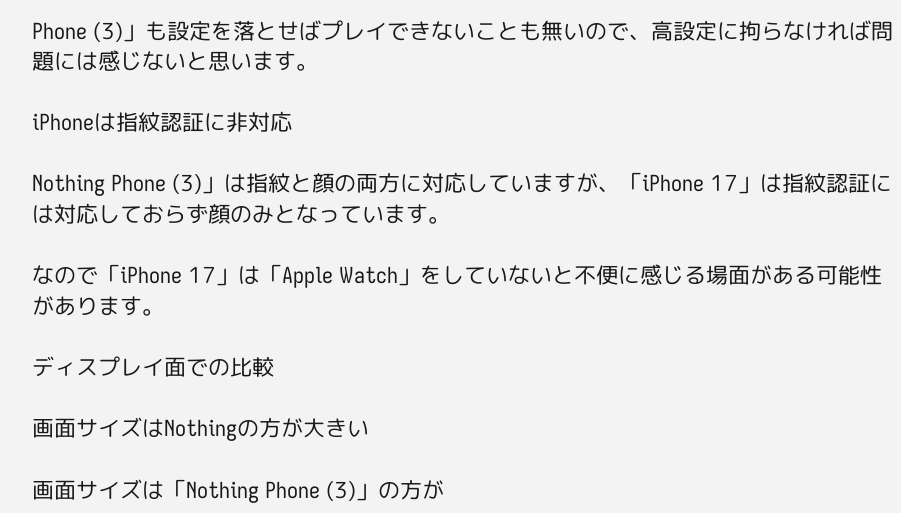Phone (3)」も設定を落とせばプレイできないことも無いので、高設定に拘らなければ問題には感じないと思います。

iPhoneは指紋認証に非対応

Nothing Phone (3)」は指紋と顔の両方に対応していますが、「iPhone 17」は指紋認証には対応しておらず顔のみとなっています。

なので「iPhone 17」は「Apple Watch」をしていないと不便に感じる場面がある可能性があります。

ディスプレイ面での比較

画面サイズはNothingの方が大きい

画面サイズは「Nothing Phone (3)」の方が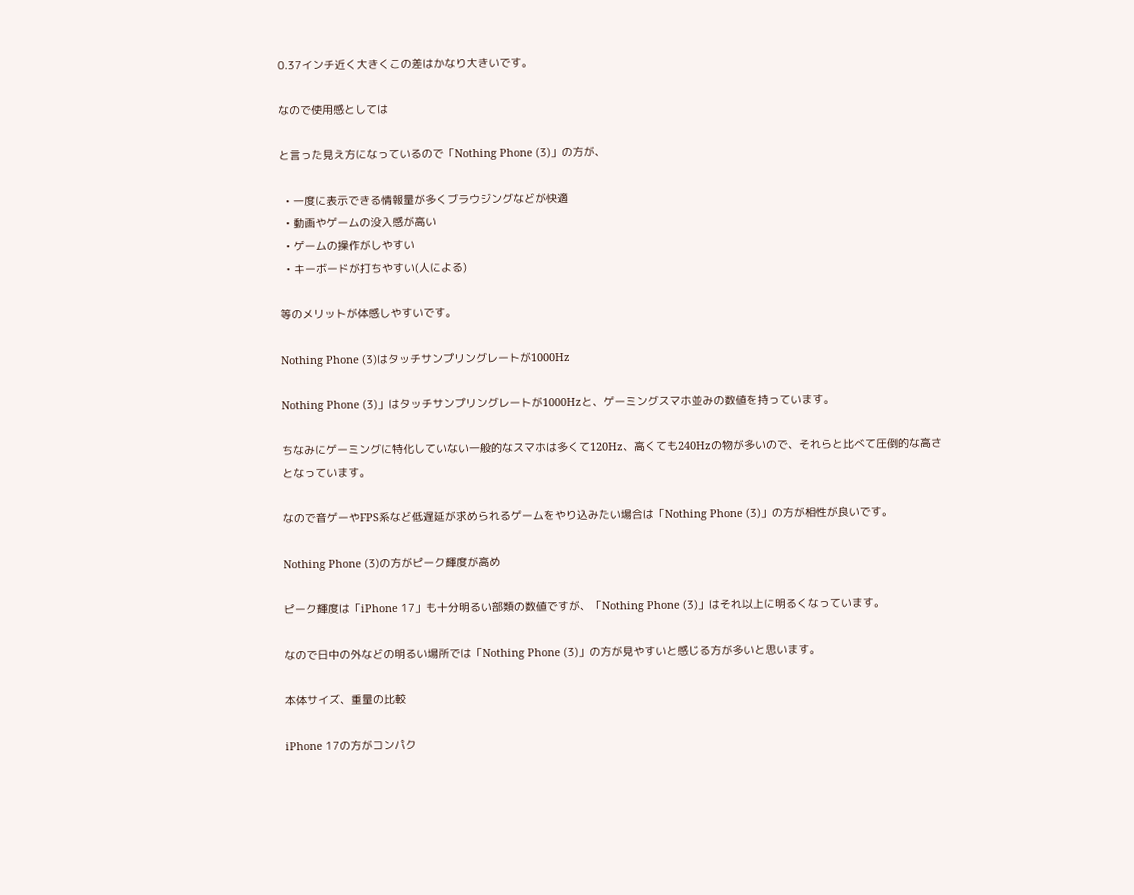0.37インチ近く大きくこの差はかなり大きいです。

なので使用感としては

と言った見え方になっているので「Nothing Phone (3)」の方が、

  • 一度に表示できる情報量が多くブラウジングなどが快適
  • 動画やゲームの没入感が高い
  • ゲームの操作がしやすい
  • キーボードが打ちやすい(人による)

等のメリットが体感しやすいです。

Nothing Phone (3)はタッチサンプリングレートが1000Hz

Nothing Phone (3)」はタッチサンプリングレートが1000Hzと、ゲーミングスマホ並みの数値を持っています。

ちなみにゲーミングに特化していない一般的なスマホは多くて120Hz、高くても240Hzの物が多いので、それらと比べて圧倒的な高さとなっています。

なので音ゲーやFPS系など低遅延が求められるゲームをやり込みたい場合は「Nothing Phone (3)」の方が相性が良いです。

Nothing Phone (3)の方がピーク輝度が高め

ピーク輝度は「iPhone 17」も十分明るい部類の数値ですが、「Nothing Phone (3)」はそれ以上に明るくなっています。

なので日中の外などの明るい場所では「Nothing Phone (3)」の方が見やすいと感じる方が多いと思います。

本体サイズ、重量の比較

iPhone 17の方がコンパク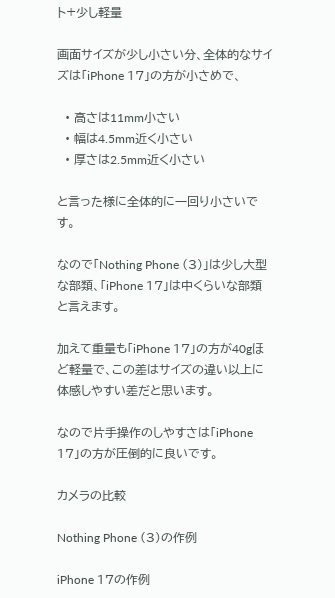ト+少し軽量

画面サイズが少し小さい分、全体的なサイズは「iPhone 17」の方が小さめで、

  • 高さは11mm小さい
  • 幅は4.5mm近く小さい
  • 厚さは2.5mm近く小さい

と言った様に全体的に一回り小さいです。

なので「Nothing Phone (3)」は少し大型な部類、「iPhone 17」は中くらいな部類と言えます。

加えて重量も「iPhone 17」の方が40gほど軽量で、この差はサイズの違い以上に体感しやすい差だと思います。

なので片手操作のしやすさは「iPhone 17」の方が圧倒的に良いです。

カメラの比較

Nothing Phone (3)の作例

iPhone 17の作例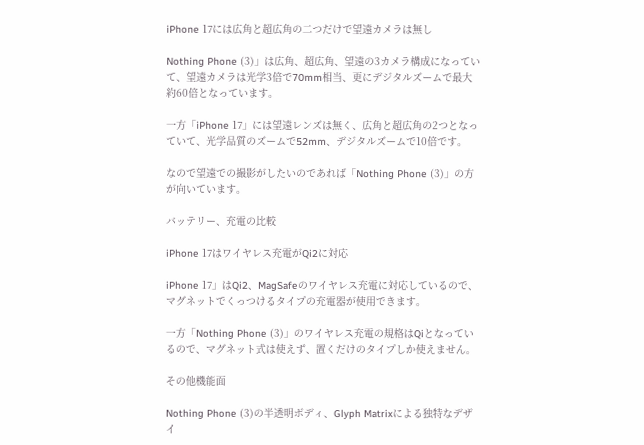iPhone 17には広角と超広角の二つだけで望遠カメラは無し

Nothing Phone (3)」は広角、超広角、望遠の3カメラ構成になっていて、望遠カメラは光学3倍で70mm相当、更にデジタルズームで最大約60倍となっています。

一方「iPhone 17」には望遠レンズは無く、広角と超広角の2つとなっていて、光学品質のズームで52mm、デジタルズームで10倍です。

なので望遠での撮影がしたいのであれば「Nothing Phone (3)」の方が向いています。

バッテリー、充電の比較

iPhone 17はワイヤレス充電がQi2に対応

iPhone 17」はQi2、MagSafeのワイヤレス充電に対応しているので、マグネットでくっつけるタイプの充電器が使用できます。

一方「Nothing Phone (3)」のワイヤレス充電の規格はQiとなっているので、マグネット式は使えず、置くだけのタイプしか使えません。

その他機能面

Nothing Phone (3)の半透明ボディ、Glyph Matrixによる独特なデザイ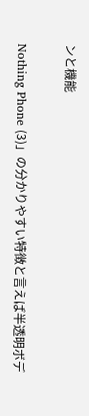ンと機能

Nothing Phone (3)」の分かりやすい特徴と言えば半透明ボデ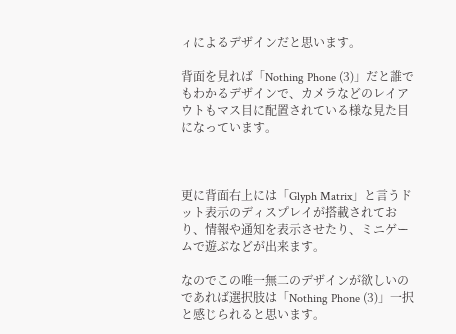ィによるデザインだと思います。

背面を見れば「Nothing Phone (3)」だと誰でもわかるデザインで、カメラなどのレイアウトもマス目に配置されている様な見た目になっています。



更に背面右上には「Glyph Matrix」と言うドット表示のディスプレイが搭載されており、情報や通知を表示させたり、ミニゲームで遊ぶなどが出来ます。

なのでこの唯一無二のデザインが欲しいのであれば選択肢は「Nothing Phone (3)」一択と感じられると思います。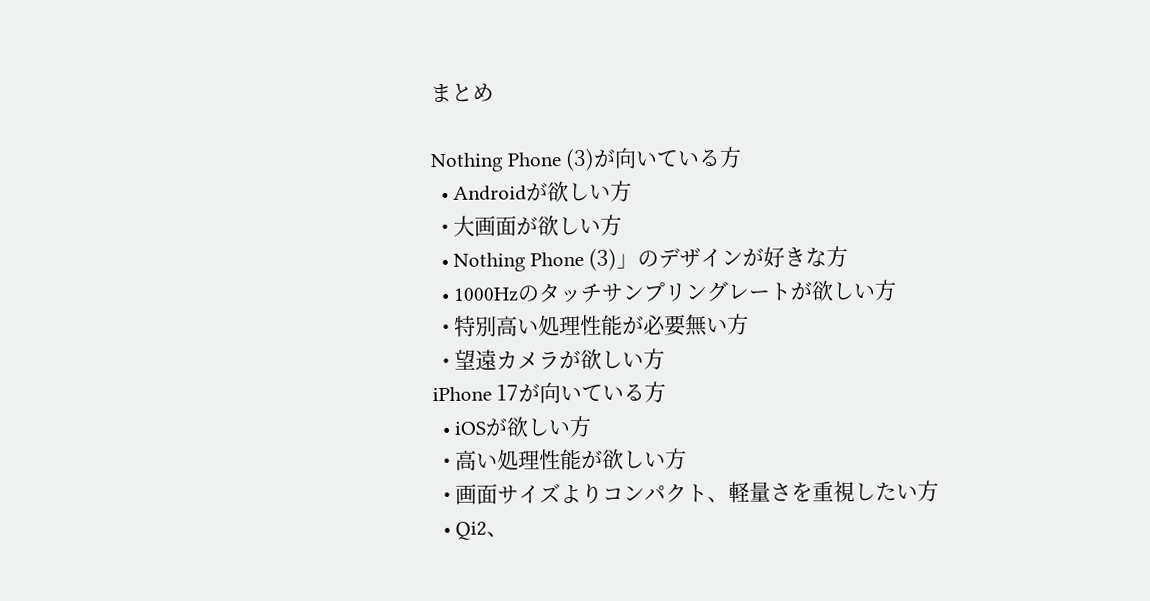まとめ

Nothing Phone (3)が向いている方
  • Androidが欲しい方
  • 大画面が欲しい方
  • Nothing Phone (3)」のデザインが好きな方
  • 1000Hzのタッチサンプリングレートが欲しい方
  • 特別高い処理性能が必要無い方
  • 望遠カメラが欲しい方
iPhone 17が向いている方
  • iOSが欲しい方
  • 高い処理性能が欲しい方
  • 画面サイズよりコンパクト、軽量さを重視したい方
  • Qi2、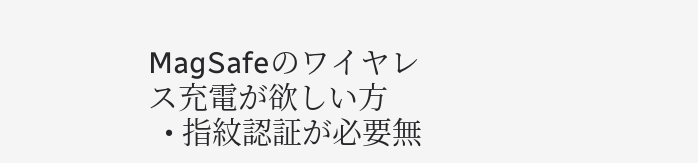MagSafeのワイヤレス充電が欲しい方
  • 指紋認証が必要無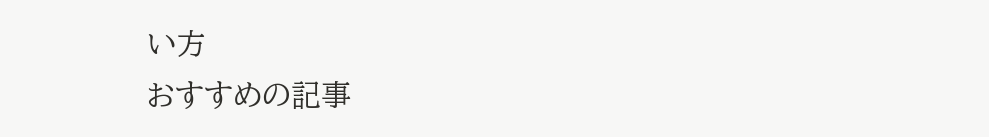い方
おすすめの記事